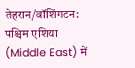तेहरान/वॉशिंगटन: पश्चिम एशिया (Middle East) में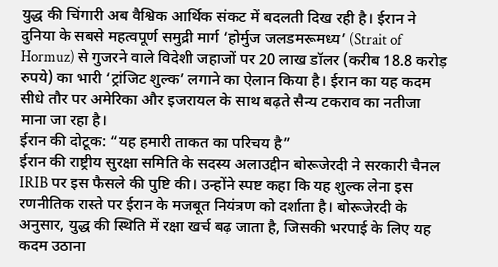युद्ध की चिंगारी अब वैश्विक आर्थिक संकट में बदलती दिख रही है। ईरान ने दुनिया के सबसे महत्वपूर्ण समुद्री मार्ग ‘होर्मुज जलडमरूमध्य’ (Strait of Hormuz) से गुजरने वाले विदेशी जहाजों पर 20 लाख डॉलर (करीब 18.8 करोड़ रुपये) का भारी ‘ट्रांजिट शुल्क’ लगाने का ऐलान किया है। ईरान का यह कदम सीधे तौर पर अमेरिका और इजरायल के साथ बढ़ते सैन्य टकराव का नतीजा माना जा रहा है।
ईरान की दोटूक: “यह हमारी ताकत का परिचय है”
ईरान की राष्ट्रीय सुरक्षा समिति के सदस्य अलाउद्दीन बोरूजेरदी ने सरकारी चैनल IRIB पर इस फैसले की पुष्टि की। उन्होंने स्पष्ट कहा कि यह शुल्क लेना इस रणनीतिक रास्ते पर ईरान के मजबूत नियंत्रण को दर्शाता है। बोरूजेरदी के अनुसार, युद्ध की स्थिति में रक्षा खर्च बढ़ जाता है, जिसकी भरपाई के लिए यह कदम उठाना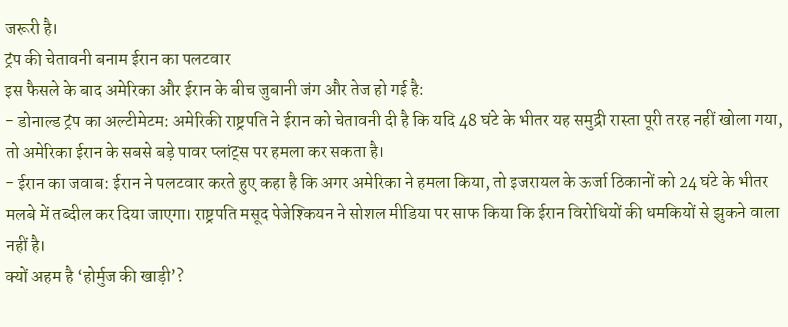जरूरी है।
ट्रंप की चेतावनी बनाम ईरान का पलटवार
इस फैसले के बाद अमेरिका और ईरान के बीच जुबानी जंग और तेज हो गई है:
- डोनाल्ड ट्रंप का अल्टीमेटम: अमेरिकी राष्ट्रपति ने ईरान को चेतावनी दी है कि यदि 48 घंटे के भीतर यह समुद्री रास्ता पूरी तरह नहीं खोला गया, तो अमेरिका ईरान के सबसे बड़े पावर प्लांट्स पर हमला कर सकता है।
- ईरान का जवाब: ईरान ने पलटवार करते हुए कहा है कि अगर अमेरिका ने हमला किया, तो इजरायल के ऊर्जा ठिकानों को 24 घंटे के भीतर मलबे में तब्दील कर दिया जाएगा। राष्ट्रपति मसूद पेजेश्कियन ने सोशल मीडिया पर साफ किया कि ईरान विरोधियों की धमकियों से झुकने वाला नहीं है।
क्यों अहम है ‘होर्मुज की खाड़ी’?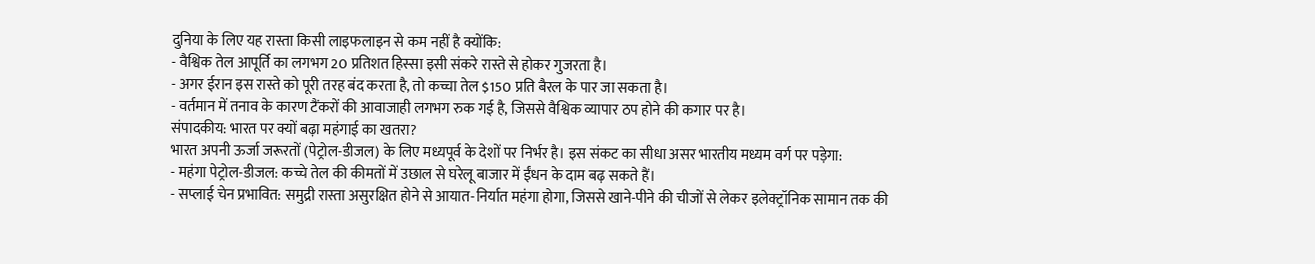दुनिया के लिए यह रास्ता किसी लाइफलाइन से कम नहीं है क्योंकि:
- वैश्विक तेल आपूर्ति का लगभग 20 प्रतिशत हिस्सा इसी संकरे रास्ते से होकर गुजरता है।
- अगर ईरान इस रास्ते को पूरी तरह बंद करता है, तो कच्चा तेल $150 प्रति बैरल के पार जा सकता है।
- वर्तमान में तनाव के कारण टैंकरों की आवाजाही लगभग रुक गई है, जिससे वैश्विक व्यापार ठप होने की कगार पर है।
संपादकीय: भारत पर क्यों बढ़ा महंगाई का खतरा?
भारत अपनी ऊर्जा जरूरतों (पेट्रोल-डीजल) के लिए मध्यपूर्व के देशों पर निर्भर है। इस संकट का सीधा असर भारतीय मध्यम वर्ग पर पड़ेगा:
- महंगा पेट्रोल-डीजल: कच्चे तेल की कीमतों में उछाल से घरेलू बाजार में ईंधन के दाम बढ़ सकते हैं।
- सप्लाई चेन प्रभावित: समुद्री रास्ता असुरक्षित होने से आयात-निर्यात महंगा होगा, जिससे खाने-पीने की चीजों से लेकर इलेक्ट्रॉनिक सामान तक की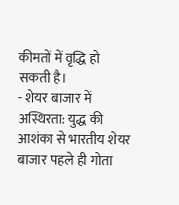कीमतों में वृद्धि हो सकती है।
- शेयर बाजार में अस्थिरता: युद्ध की आशंका से भारतीय शेयर बाजार पहले ही गोता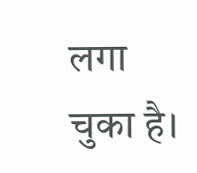लगा चुका है।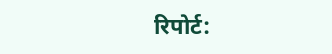रिपोर्ट: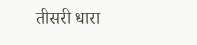तीसरी धारा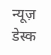न्यूज़ डेस्क